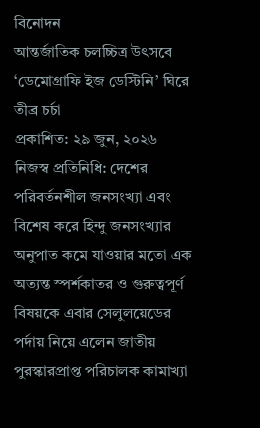বিনোদন
আন্তর্জাতিক চলচ্চিত্র উৎসবে ‘ডেমোগ্রাফি ইজ ডেস্টিনি’ ঘিরে তীব্র চর্চা
প্রকাশিত: ২৯ জুন, ২০২৬
নিজস্ব প্রতিনিধি: দেশের পরিবর্তনশীল জনসংখ্যা এবং বিশেষ করে হিন্দু জনসংখ্যার অনুপাত কমে যাওয়ার মতো এক অত্যন্ত স্পর্শকাতর ও গুরুত্বপূর্ণ বিষয়কে এবার সেলুলয়েডের পর্দায় নিয়ে এলেন জাতীয় পুরস্কারপ্রাপ্ত পরিচালক কামাখ্যা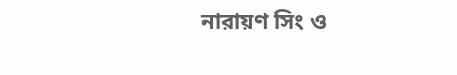নারায়ণ সিং ও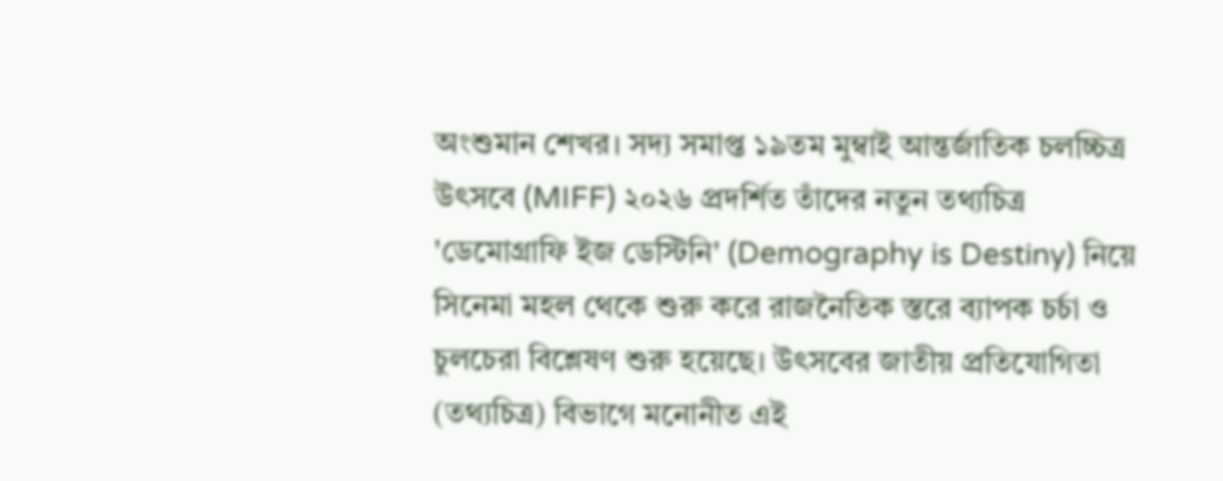অংশুমান শেখর। সদ্য সমাপ্ত ১৯তম মুম্বাই আন্তর্জাতিক চলচ্চিত্র উৎসবে (MIFF) ২০২৬ প্রদর্শিত তাঁদের নতুন তথ্যচিত্র 'ডেমোগ্রাফি ইজ ডেস্টিনি' (Demography is Destiny) নিয়ে সিনেমা মহল থেকে শুরু করে রাজনৈতিক স্তরে ব্যাপক চর্চা ও চুলচেরা বিশ্লেষণ শুরু হয়েছে। উৎসবের জাতীয় প্রতিযোগিতা (তথ্যচিত্র) বিভাগে মনোনীত এই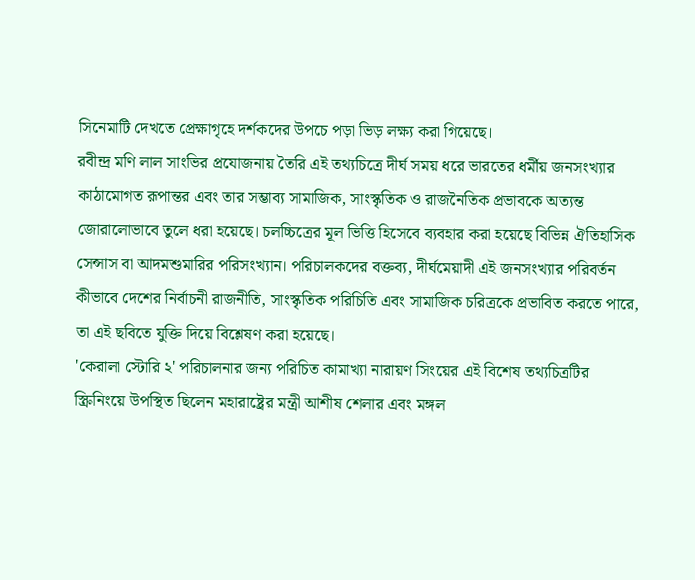সিনেমাটি দেখতে প্রেক্ষাগৃহে দর্শকদের উপচে পড়া ভিড় লক্ষ্য করা গিয়েছে।
রবীন্দ্র মণি লাল সাংভির প্রযোজনায় তৈরি এই তথ্যচিত্রে দীর্ঘ সময় ধরে ভারতের ধর্মীয় জনসংখ্যার কাঠামোগত রূপান্তর এবং তার সম্ভাব্য সামাজিক, সাংস্কৃতিক ও রাজনৈতিক প্রভাবকে অত্যন্ত জোরালোভাবে তুলে ধরা হয়েছে। চলচ্চিত্রের মূল ভিত্তি হিসেবে ব্যবহার করা হয়েছে বিভিন্ন ঐতিহাসিক সেন্সাস বা আদমশুমারির পরিসংখ্যান। পরিচালকদের বক্তব্য, দীর্ঘমেয়াদী এই জনসংখ্যার পরিবর্তন কীভাবে দেশের নির্বাচনী রাজনীতি, সাংস্কৃতিক পরিচিতি এবং সামাজিক চরিত্রকে প্রভাবিত করতে পারে, তা এই ছবিতে যুক্তি দিয়ে বিশ্লেষণ করা হয়েছে।
'কেরালা স্টোরি ২' পরিচালনার জন্য পরিচিত কামাখ্যা নারায়ণ সিংয়ের এই বিশেষ তথ্যচিত্রটির স্ক্রিনিংয়ে উপস্থিত ছিলেন মহারাষ্ট্রের মন্ত্রী আশীষ শেলার এবং মঙ্গল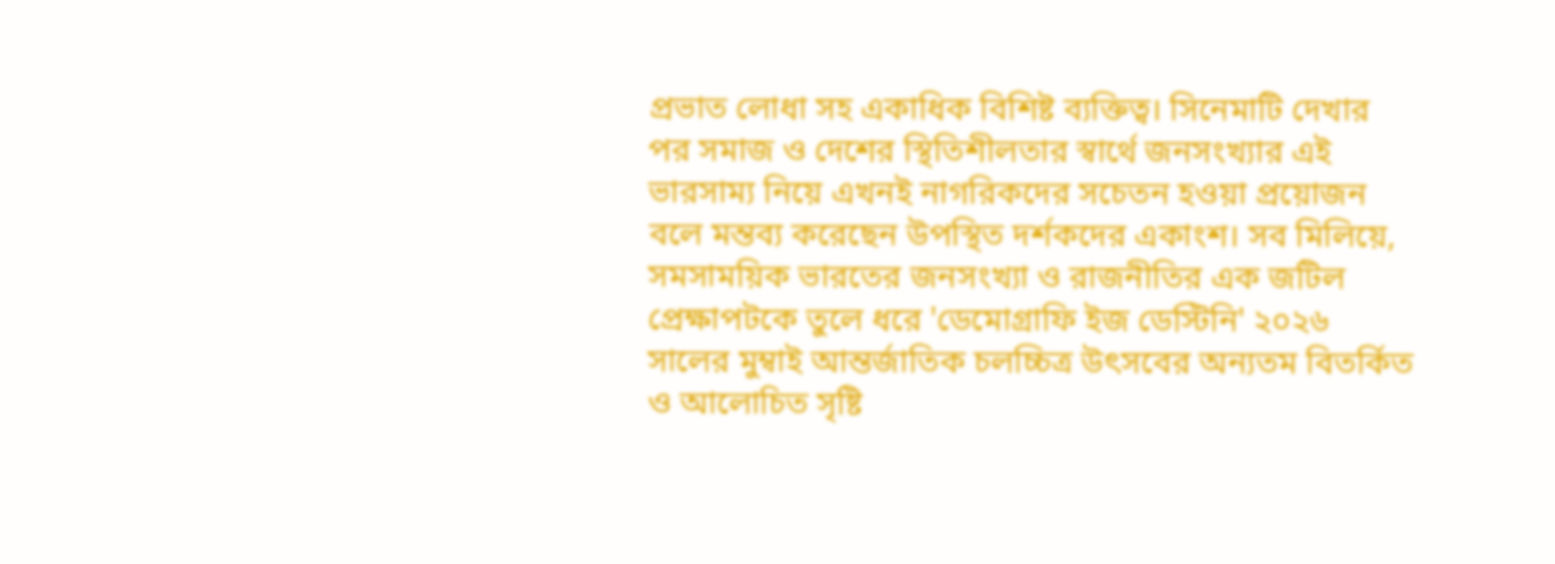প্রভাত লোধা সহ একাধিক বিশিষ্ট ব্যক্তিত্ব। সিনেমাটি দেখার পর সমাজ ও দেশের স্থিতিশীলতার স্বার্থে জনসংখ্যার এই ভারসাম্য নিয়ে এখনই নাগরিকদের সচেতন হওয়া প্রয়োজন বলে মন্তব্য করেছেন উপস্থিত দর্শকদের একাংশ। সব মিলিয়ে, সমসাময়িক ভারতের জনসংখ্যা ও রাজনীতির এক জটিল প্রেক্ষাপটকে তুলে ধরে 'ডেমোগ্রাফি ইজ ডেস্টিনি' ২০২৬ সালের মুম্বাই আন্তর্জাতিক চলচ্চিত্র উৎসবের অন্যতম বিতর্কিত ও আলোচিত সৃষ্টি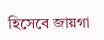হিসেবে জায়গা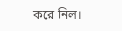করে নিল।